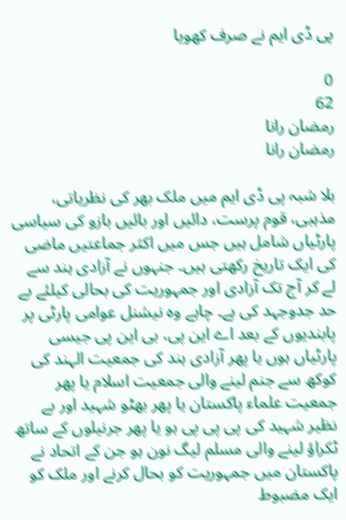پی ڈی ایم نے صرف کھویا

0
62
رمضان رانا
رمضان رانا

بلا شبہ پی ڈی ایم میں ملک بھر کی نظریاتی، مذہبی، قوم پرست، دائیں اور بائیں بازو کی سیاسی پارٹیاں شامل ہیں جس میں اکثر جماعتیں ماضی کی ایک تاریخ رکھتی ہیں۔ جنہوں نے آزادی ہند سے لے کر آج تک آزادی اور جمہوریت کی بحالی کیلئے بے حد جدوجہد کی ہے۔ چاہے وہ نیشنل عوامی پارٹی پر پابندیوں کے بعد اے این پی، بی این پی جیسی پارٹیاں ہوں یا پھر آزادی ہند کی جمعیت الہند کی کوکھ سے جنم لینے والی جمعیت اسلام یا پھر جمعیت علماء پاکستان یا پھر بھٹو شہید اور بے نظیر شہید کی پی پی پی ہو یا پھر جرنیلوں کے ساتھ ٹکراؤ لینے والی مسلم لیگ نون ہو جن کے اتحاد نے پاکستان میں جمہوریت کو بحال کرنے اور ملک کو ایک مضبوط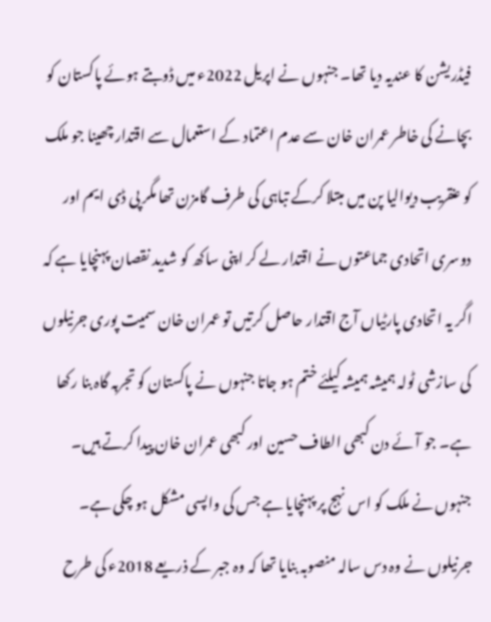فیڈریشن کا عندیہ دیا تھا۔ جنہوں نے اپریل 2022ء میں ڈوبتے ہوئے پاکستان کو بچانے کی خاطر عمران خان سے عدم اعتماد کے استعمال سے اقتدار چھینا جو ملک کو عنقریب دیوالیا پن میں مبتلا کرکے تباہی کی طرف گامزن تھا مگر پی ڈی ایم اور دوسری اتحادی جماعتوں نے اقتدار لے کر اپنی ساکھ کو شدید نقصان پہنچایا ہے کہ اگر یہ اتحادی پارٹیاں آج اقتدار حاصل کرتیں تو عمران خان سمیت پوری جرنیلوں کی سازشی ٹولہ ہمیشہ ہمیشہ کیلئے ختم ہو جاتا جنہوں نے پاکستان کو تجربہ گاہ بنا رکھا ہے۔ جو آئے دن کبھی الطاف حسین اور کبھی عمران خان پیدا کرتے ہیں۔ جنہوں نے ملک کو اس نہج پر پہنچایا ہے جس کی واپسی مشکل ہو چکی ہے۔ جرنیلوں نے وہ دس سالہ منصوبہ بنایا تھا کہ وہ جبر کے ذریعے 2018ء کی طرح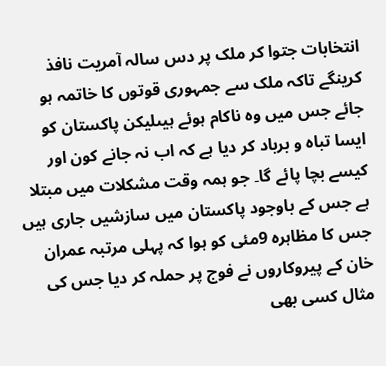انتخابات جتوا کر ملک پر دس سالہ آمریت نافذ کرینگے تاکہ ملک سے جمہوری قوتوں کا خاتمہ ہو جائے جس میں وہ ناکام ہوئے ہیںلیکن پاکستان کو ایسا تباہ و برباد کر دیا ہے کہ اب نہ جانے کون اور کیسے بچا پائے گا۔ جو ہمہ وقت مشکلات میں مبتلا ہے جس کے باوجود پاکستان میں سازشیں جاری ہیں جس کا مظاہرہ 9مئی کو ہوا کہ پہلی مرتبہ عمران خان کے پیروکاروں نے فوج پر حملہ کر دیا جس کی مثال کسی بھی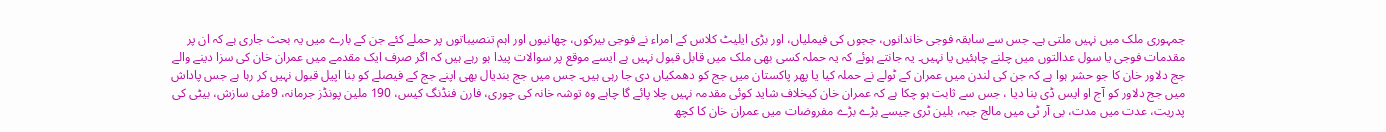جمہوری ملک میں نہیں ملتی ہے۔ جس سے سابقہ فوجی خاندانوں، ججوں کی فیملیاں، اور بڑی ایلیٹ کلاس کے امراء نے فوجی بیرکوں، چھانیوں اور اہم تنصیباتوں پر حملے کئے جن کے بارے میں یہ بحث جاری ہے کہ ان پر مقدمات فوجی یا سول عدالتوں میں چلنے چاہئیں یا نہیں۔ یہ جانتے ہوئے کہ یہ حملہ کسی بھی ملک میں قابل قبول نہیں ہے ایسے موقع پر سوالات پیدا ہو رہے ہیں کہ اگر صرف ایک مقدمے میں عمران خان کی سزا دینے والے جج دلاور خان کا جو حشر ہوا ہے کہ جن کی لندن میں عمران کے ٹولے نے حملہ کیا یا پھر پاکستان میں جج کو دھمکیاں دی جا رہی ہیں۔ جس میں جج بندیال بھی اپنے جج کے فیصلے کو بنا اپیل قبول نہیں کر رہا ہے جس پاداش میں جج دلاور کو آج او ایس ڈی بنا دیا ، جس سے ثابت ہو چکا ہے کہ عمران خان کیخلاف شاید کوئی مقدمہ نہیں چلا پائے گا چاہے وہ توشہ خانہ کی چوری، فارن فنڈنگ کیس، 190 ملین پونڈز جرمانہ، 9مئی سازش، بیٹی کی پدریت، عدت میں مدت، بی آر ٹی میں مالج جبہ، بلین ٹری جیسے بڑے بڑے مفروضات میں عمران خان کا کچھ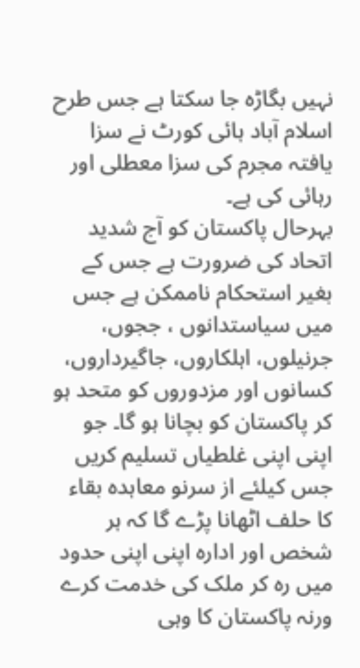نہیں بگاڑہ جا سکتا ہے جس طرح اسلام آباد ہائی کورٹ نے سزا یافتہ مجرم کی سزا معطلی اور رہائی کی ہے۔
بہرحال پاکستان کو آج شدید اتحاد کی ضرورت ہے جس کے بغیر استحکام ناممکن ہے جس میں سیاستدانوں ، ججوں، جرنیلوں، اہلکاروں، جاگیرداروں، کسانوں اور مزدوروں کو متحد ہو کر پاکستان کو بچانا ہو گا۔ جو اپنی اپنی غلطیاں تسلیم کریں جس کیلئے از سرنو معاہدہ بقاء کا حلف اٹھانا پڑے گا کہ ہر شخص اور ادارہ اپنی اپنی حدود میں رہ کر ملک کی خدمت کرے ورنہ پاکستان کا وہی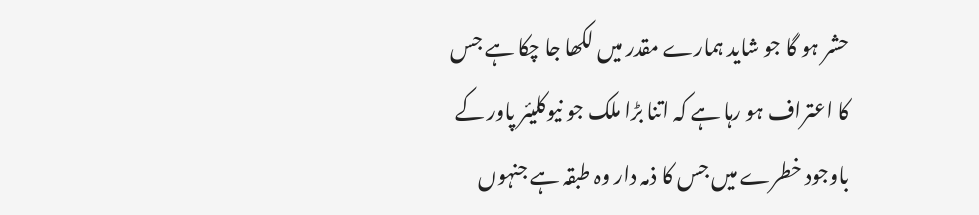حشر ہو گا جو شاید ہمارے مقدر میں لکھا جا چکا ہے جس کا اعتراف ہو رہا ہے کہ اتنا بڑا ملک جو نیوکلیئر پاور کے باوجود خطرے میں جس کا ذمہ دار وہ طبقہ ہے جنہوں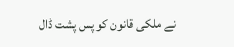نے ملکی قانون کو پس پشت ڈال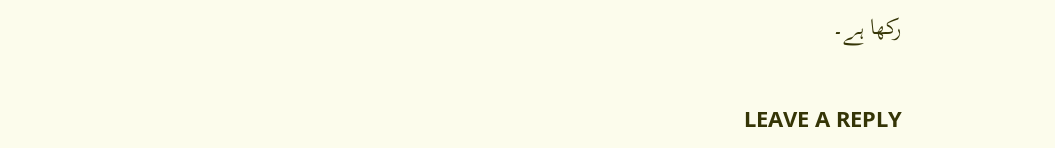رکھا ہے۔

LEAVE A REPLY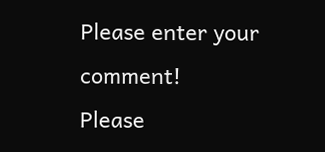Please enter your comment!
Please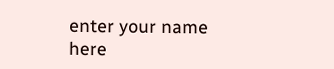enter your name here